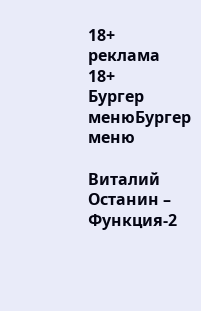18+
реклама
18+
Бургер менюБургер меню

Виталий Останин – Функция-2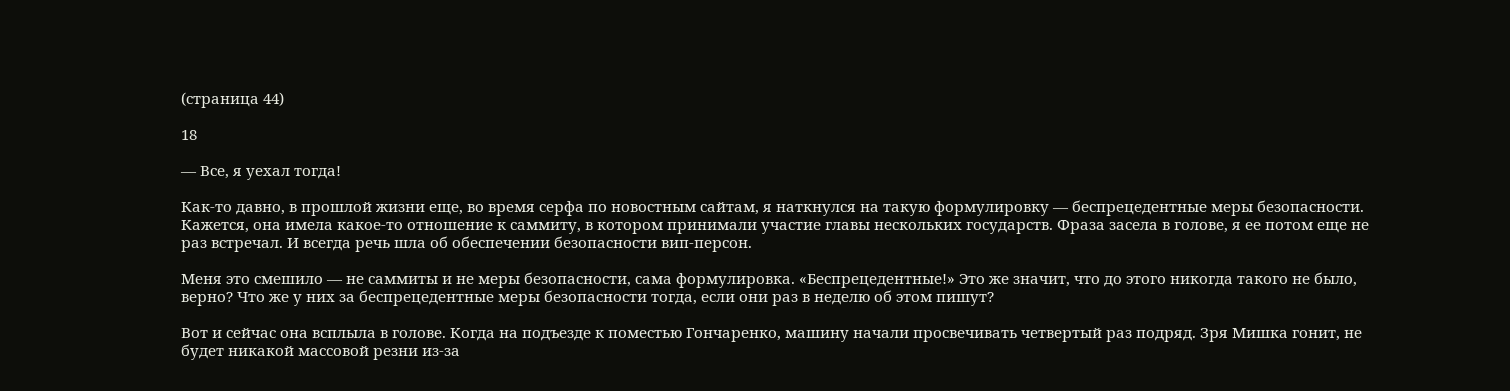(страница 44)

18

— Все, я уехал тогда!

Как-то давно, в прошлой жизни еще, во время серфа по новостным сайтам, я наткнулся на такую формулировку — беспрецедентные меры безопасности. Кажется, она имела какое-то отношение к саммиту, в котором принимали участие главы нескольких государств. Фраза засела в голове, я ее потом еще не раз встречал. И всегда речь шла об обеспечении безопасности вип-персон.

Меня это смешило — не саммиты и не меры безопасности, сама формулировка. «Беспрецедентные!» Это же значит, что до этого никогда такого не было, верно? Что же у них за беспрецедентные меры безопасности тогда, если они раз в неделю об этом пишут?

Вот и сейчас она всплыла в голове. Когда на подъезде к поместью Гончаренко, машину начали просвечивать четвертый раз подряд. Зря Мишка гонит, не будет никакой массовой резни из-за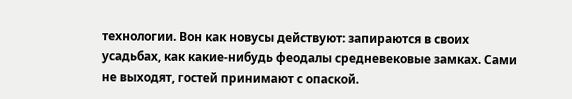технологии. Вон как новусы действуют: запираются в своих усадьбах, как какие-нибудь феодалы средневековые замках. Сами не выходят, гостей принимают с опаской.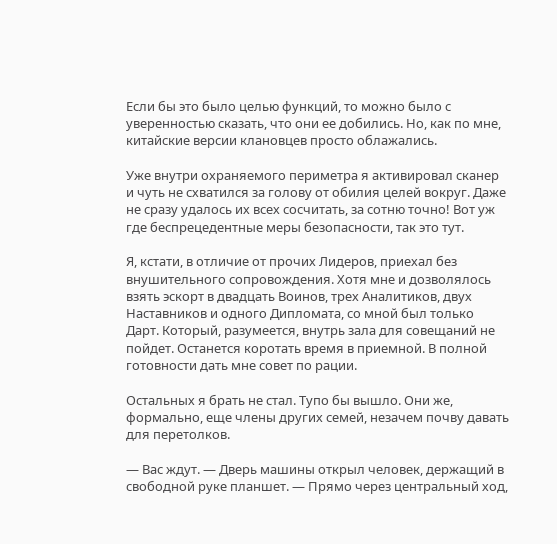Если бы это было целью функций, то можно было с уверенностью сказать, что они ее добились. Но, как по мне, китайские версии клановцев просто облажались.

Уже внутри охраняемого периметра я активировал сканер и чуть не схватился за голову от обилия целей вокруг. Даже не сразу удалось их всех сосчитать, за сотню точно! Вот уж где беспрецедентные меры безопасности, так это тут.

Я, кстати, в отличие от прочих Лидеров, приехал без внушительного сопровождения. Хотя мне и дозволялось взять эскорт в двадцать Воинов, трех Аналитиков, двух Наставников и одного Дипломата, со мной был только Дарт. Который, разумеется, внутрь зала для совещаний не пойдет. Останется коротать время в приемной. В полной готовности дать мне совет по рации.

Остальных я брать не стал. Тупо бы вышло. Они же, формально, еще члены других семей, незачем почву давать для перетолков.

— Вас ждут. — Дверь машины открыл человек, держащий в свободной руке планшет. — Прямо через центральный ход,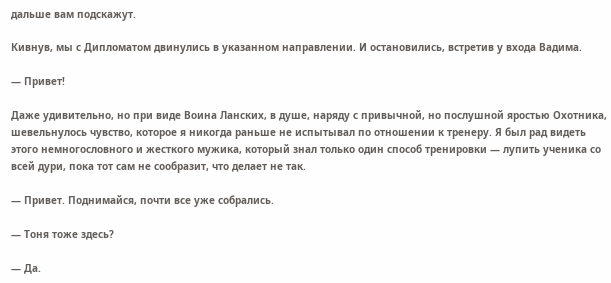дальше вам подскажут.

Кивнув, мы с Дипломатом двинулись в указанном направлении. И остановились, встретив у входа Вадима.

— Привет!

Даже удивительно, но при виде Воина Ланских, в душе, наряду с привычной, но послушной яростью Охотника, шевельнулось чувство, которое я никогда раньше не испытывал по отношении к тренеру. Я был рад видеть этого немногословного и жесткого мужика, который знал только один способ тренировки — лупить ученика со всей дури, пока тот сам не сообразит, что делает не так.

— Привет. Поднимайся, почти все уже собрались.

— Тоня тоже здесь?

— Да.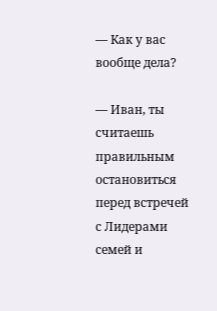— Как у вас вообще дела?

— Иван, ты считаешь правильным остановиться перед встречей с Лидерами семей и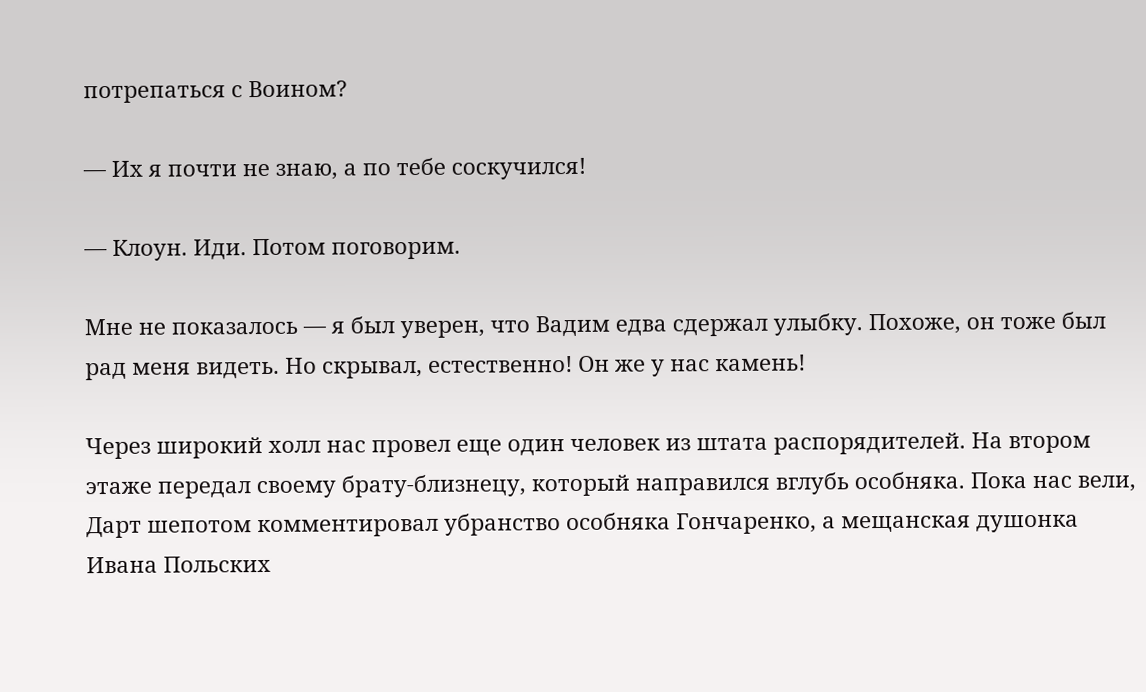потрепаться с Воином?

— Их я почти не знаю, а по тебе соскучился!

— Клоун. Иди. Потом поговорим.

Мне не показалось — я был уверен, что Вадим едва сдержал улыбку. Похоже, он тоже был рад меня видеть. Но скрывал, естественно! Он же у нас камень!

Через широкий холл нас провел еще один человек из штата распорядителей. На втором этаже передал своему брату-близнецу, который направился вглубь особняка. Пока нас вели, Дарт шепотом комментировал убранство особняка Гончаренко, а мещанская душонка Ивана Польских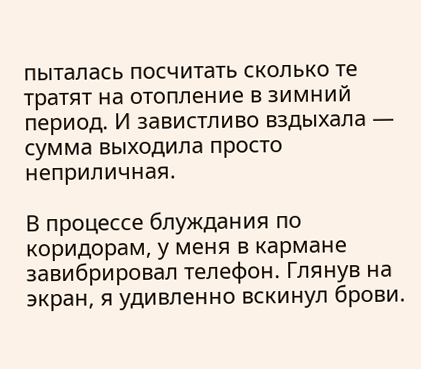пыталась посчитать сколько те тратят на отопление в зимний период. И завистливо вздыхала — сумма выходила просто неприличная.

В процессе блуждания по коридорам, у меня в кармане завибрировал телефон. Глянув на экран, я удивленно вскинул брови.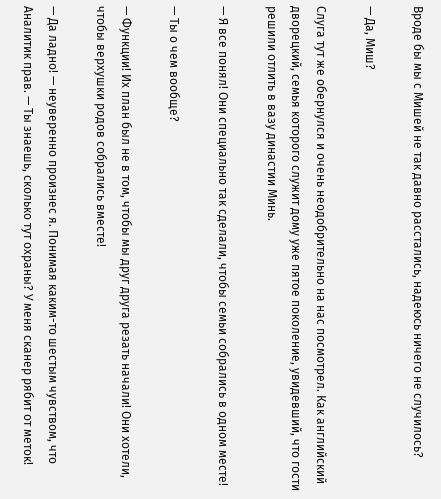Вроде бы мы с Мишей не так давно расстались, надеюсь ничего не случилось?

— Да, Миш?

Слуга тут же обернулся и очень неодобрительно на нас посмотрел. Как английский дворецкий, семья которого служит дому уже пятое поколение, увидевший, что гости решили отлить в вазу династии Минь.

— Я все понял! Они специально так сделали, чтобы семьи собрались в одном месте!

— Ты о чем вообще?

— Функции! Их план был не в том, чтобы мы друг друга резать начали! Они хотели, чтобы верхушки родов собрались вместе!

— Да ладно! — неуверенно произнес я. Понимая каким-то шестым чувством, что Аналитик прав. — Ты знаешь, сколько тут охраны? У меня сканер рябит от меток!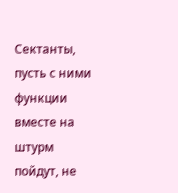Сектанты, пусть с ними функции вместе на штурм пойдут, не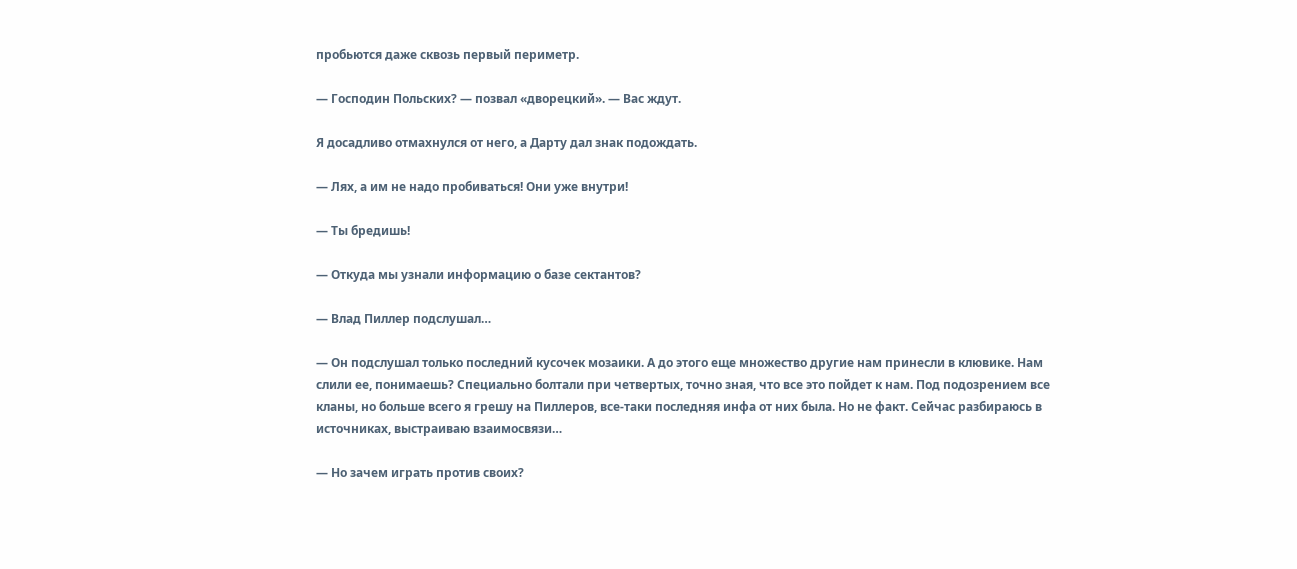пробьются даже сквозь первый периметр.

— Господин Польских? — позвал «дворецкий». — Вас ждут.

Я досадливо отмахнулся от него, а Дарту дал знак подождать.

— Лях, а им не надо пробиваться! Они уже внутри!

— Ты бредишь!

— Откуда мы узнали информацию о базе сектантов?

— Влад Пиллер подслушал…

— Он подслушал только последний кусочек мозаики. А до этого еще множество другие нам принесли в клювике. Нам слили ее, понимаешь? Специально болтали при четвертых, точно зная, что все это пойдет к нам. Под подозрением все кланы, но больше всего я грешу на Пиллеров, все-таки последняя инфа от них была. Но не факт. Сейчас разбираюсь в источниках, выстраиваю взаимосвязи…

— Но зачем играть против своих?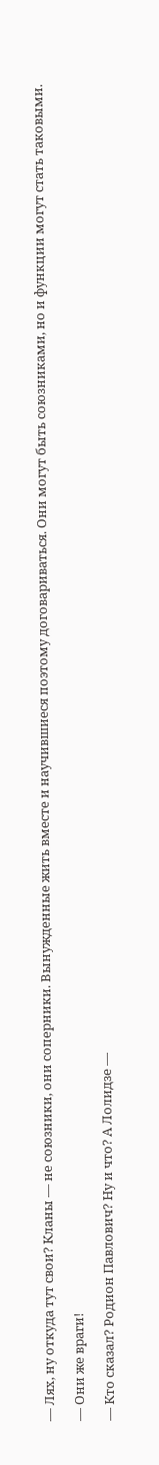— Лях, ну откуда тут свои? Кланы — не союзники, они соперники. Вынужденные жить вместе и научившиеся поэтому договариваться. Они могут быть союзниками, но и функции могут стать таковыми.

— Они же враги!

— Кто сказал? Родион Павлович? Ну и что? А Лолидзе —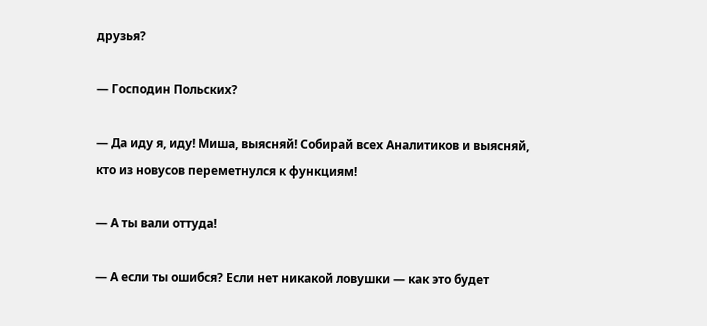друзья?

— Господин Польских?

— Да иду я, иду! Миша, выясняй! Собирай всех Аналитиков и выясняй, кто из новусов переметнулся к функциям!

— А ты вали оттуда!

— А если ты ошибся? Если нет никакой ловушки — как это будет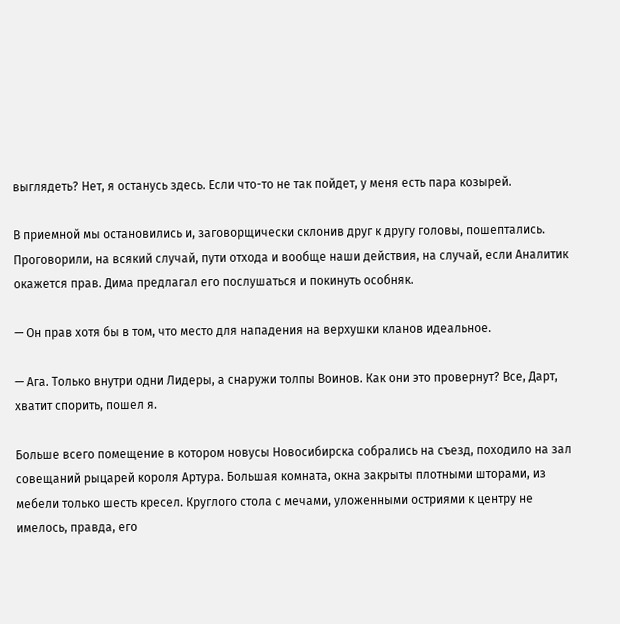выглядеть? Нет, я останусь здесь. Если что-то не так пойдет, у меня есть пара козырей.

В приемной мы остановились и, заговорщически склонив друг к другу головы, пошептались. Проговорили, на всякий случай, пути отхода и вообще наши действия, на случай, если Аналитик окажется прав. Дима предлагал его послушаться и покинуть особняк.

— Он прав хотя бы в том, что место для нападения на верхушки кланов идеальное.

— Ага. Только внутри одни Лидеры, а снаружи толпы Воинов. Как они это провернут? Все, Дарт, хватит спорить, пошел я.

Больше всего помещение в котором новусы Новосибирска собрались на съезд, походило на зал совещаний рыцарей короля Артура. Большая комната, окна закрыты плотными шторами, из мебели только шесть кресел. Круглого стола с мечами, уложенными остриями к центру не имелось, правда, его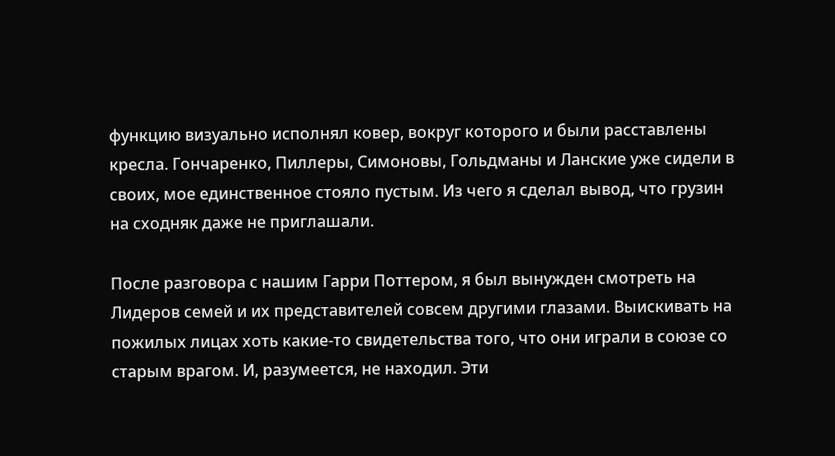функцию визуально исполнял ковер, вокруг которого и были расставлены кресла. Гончаренко, Пиллеры, Симоновы, Гольдманы и Ланские уже сидели в своих, мое единственное стояло пустым. Из чего я сделал вывод, что грузин на сходняк даже не приглашали.

После разговора с нашим Гарри Поттером, я был вынужден смотреть на Лидеров семей и их представителей совсем другими глазами. Выискивать на пожилых лицах хоть какие-то свидетельства того, что они играли в союзе со старым врагом. И, разумеется, не находил. Эти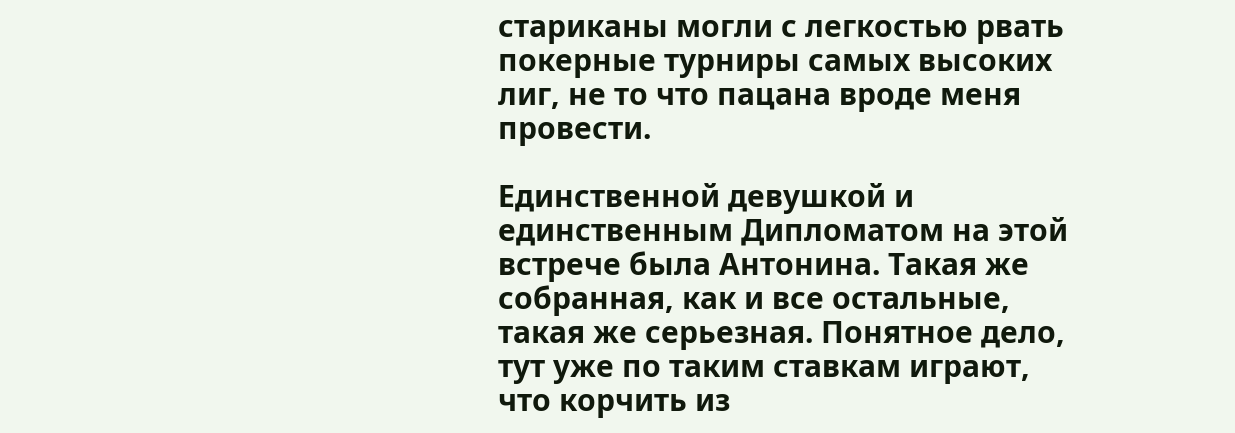стариканы могли с легкостью рвать покерные турниры самых высоких лиг, не то что пацана вроде меня провести.

Единственной девушкой и единственным Дипломатом на этой встрече была Антонина. Такая же собранная, как и все остальные, такая же серьезная. Понятное дело, тут уже по таким ставкам играют, что корчить из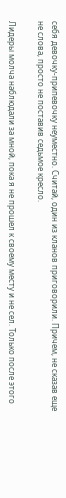себя девочку-припевочку неуместно. Считай, один из кланов приговорили. Причем, не сказав еще не слова, просто не поставив седьмое кресло.

Лидеры молча наблюдали за мной, пока я не прошел к своему месту и не сел. Только после этого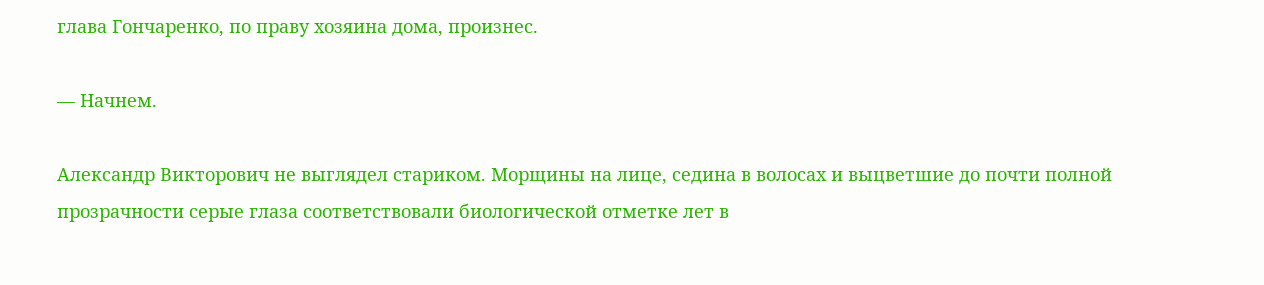глава Гончаренко, по праву хозяина дома, произнес.

— Начнем.

Александр Викторович не выглядел стариком. Морщины на лице, седина в волосах и выцветшие до почти полной прозрачности серые глаза соответствовали биологической отметке лет в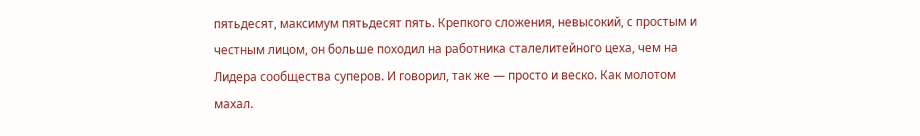пятьдесят, максимум пятьдесят пять. Крепкого сложения, невысокий, с простым и честным лицом, он больше походил на работника сталелитейного цеха, чем на Лидера сообщества суперов. И говорил, так же — просто и веско. Как молотом махал.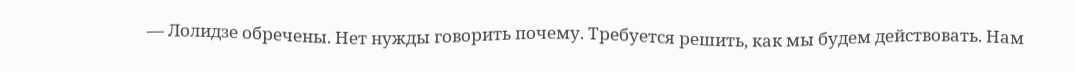— Лолидзе обречены. Нет нужды говорить почему. Требуется решить, как мы будем действовать. Нам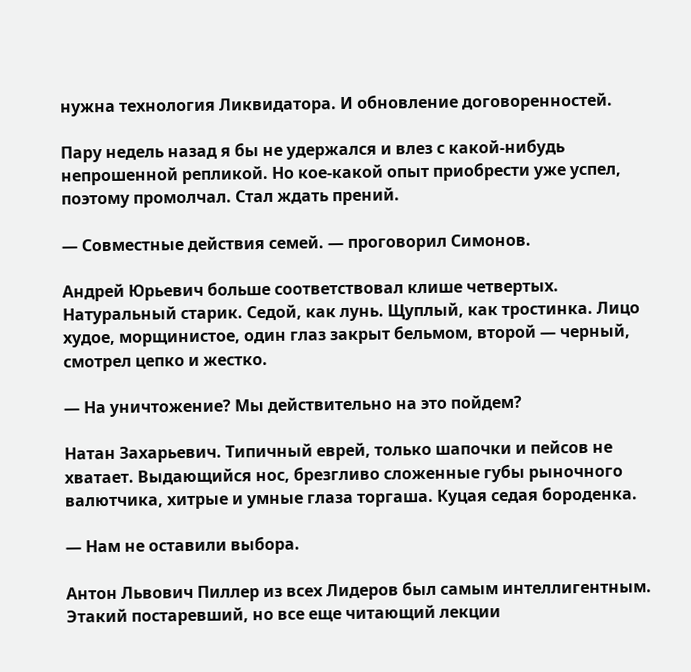нужна технология Ликвидатора. И обновление договоренностей.

Пару недель назад я бы не удержался и влез с какой-нибудь непрошенной репликой. Но кое-какой опыт приобрести уже успел, поэтому промолчал. Стал ждать прений.

— Совместные действия семей. — проговорил Симонов.

Андрей Юрьевич больше соответствовал клише четвертых. Натуральный старик. Седой, как лунь. Щуплый, как тростинка. Лицо худое, морщинистое, один глаз закрыт бельмом, второй — черный, смотрел цепко и жестко.

— На уничтожение? Мы действительно на это пойдем?

Натан Захарьевич. Типичный еврей, только шапочки и пейсов не хватает. Выдающийся нос, брезгливо сложенные губы рыночного валютчика, хитрые и умные глаза торгаша. Куцая седая бороденка.

— Нам не оставили выбора.

Антон Львович Пиллер из всех Лидеров был самым интеллигентным. Этакий постаревший, но все еще читающий лекции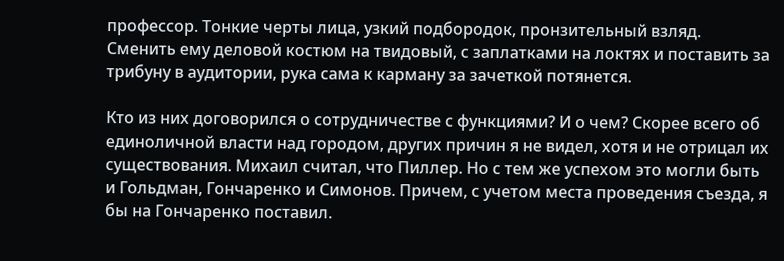профессор. Тонкие черты лица, узкий подбородок, пронзительный взляд. Сменить ему деловой костюм на твидовый, с заплатками на локтях и поставить за трибуну в аудитории, рука сама к карману за зачеткой потянется.

Кто из них договорился о сотрудничестве с функциями? И о чем? Скорее всего об единоличной власти над городом, других причин я не видел, хотя и не отрицал их существования. Михаил считал, что Пиллер. Но с тем же успехом это могли быть и Гольдман, Гончаренко и Симонов. Причем, с учетом места проведения съезда, я бы на Гончаренко поставил.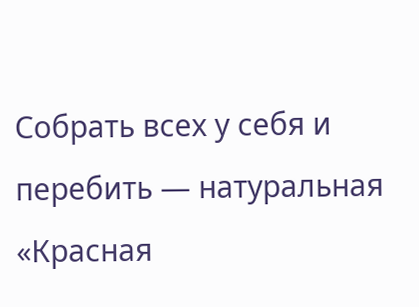Собрать всех у себя и перебить — натуральная «Красная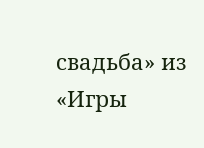свадьба» из «Игры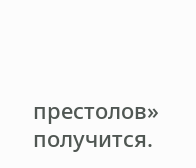престолов» получится.